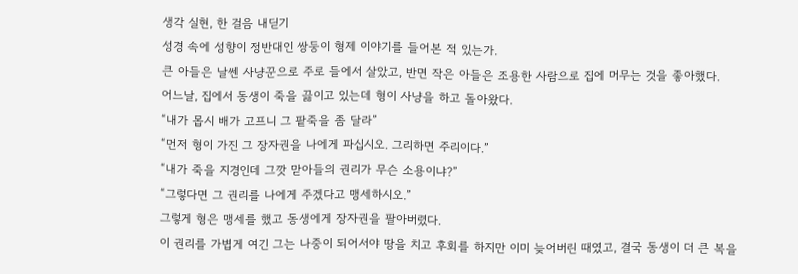생각 실현, 한 걸음 내딛기
성경 속에 성향이 정반대인 쌍둥이 형제 이야기를 들어본 적 있는가.
큰 아들은 날쎈 사냥꾼으로 주로 들에서 살았고, 반면 작은 아들은 조용한 사람으로 집에 머무는 것을 좋아했다.
어느날, 집에서 동생이 죽을 끓이고 있는데 형이 사냥을 하고 돌아왔다.
“내가 몹시 배가 고프니 그 팥죽을 좀 달라”
“먼저 형이 가진 그 장자권을 나에게 파십시오. 그리하면 주리이다.”
“내가 죽을 지경인데 그깟 맏아들의 권리가 무슨 소용이냐?”
“그렇다면 그 권리를 나에게 주겠다고 맹세하시오.”
그렇게 형은 맹세를 했고 동생에게 장자권을 팔아버렸다.
이 권리를 가볍게 여긴 그는 나중이 되어서야 땅을 치고 후회를 하지만 이미 늦어버린 때였고, 결국 동생이 더 큰 복을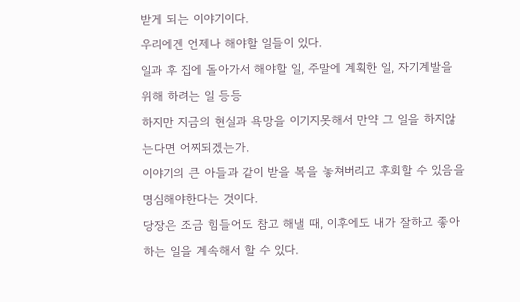받게 되는 이야기이다.
우리에겐 언제나 해야할 일들이 있다.
일과 후 집에 돌아가서 해야할 일, 주말에 계획한 일, 자기계발을 위해 하려는 일 등등
하지만 지금의 현실과 욕망을 이기지못해서 만약 그 일을 하지않는다면 어찌되겠는가.
이야기의 큰 아들과 같이 받을 복을 놓쳐버리고 후회할 수 있음을 명심해야한다는 것이다.
당장은 조금 힘들어도 참고 해낼 때, 이후에도 내가 잘하고 좋아하는 일을 계속해서 할 수 있다.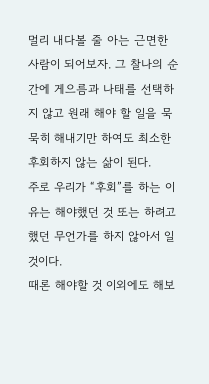멀리 내다볼 줄 아는 근면한 사람이 되어보자. 그 찰나의 순간에 게으름과 나태를 선택하지 않고 원래 해야 할 일을 묵묵히 해내기만 하여도 최소한 후회하지 않는 삶이 된다.
주로 우리가 “후회”를 하는 이유는 해야했던 것 또는 하려고했던 무언가를 하지 않아서 일 것이다.
때론 해야할 것 이외에도 해보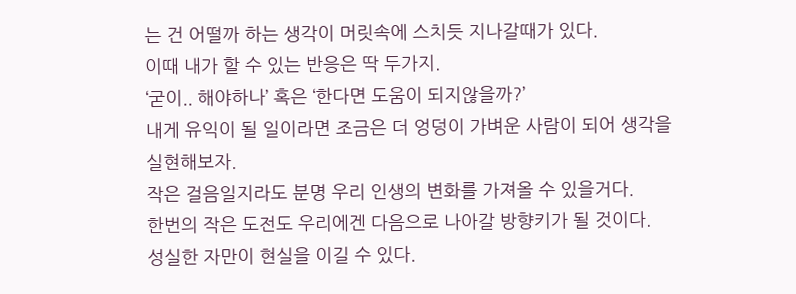는 건 어떨까 하는 생각이 머릿속에 스치듯 지나갈때가 있다.
이때 내가 할 수 있는 반응은 딱 두가지.
‘굳이.. 해야하나’ 혹은 ‘한다면 도움이 되지않을까?’
내게 유익이 될 일이라면 조금은 더 엉덩이 가벼운 사람이 되어 생각을 실현해보자.
작은 걸음일지라도 분명 우리 인생의 변화를 가져올 수 있을거다.
한번의 작은 도전도 우리에겐 다음으로 나아갈 방향키가 될 것이다.
성실한 자만이 현실을 이길 수 있다.